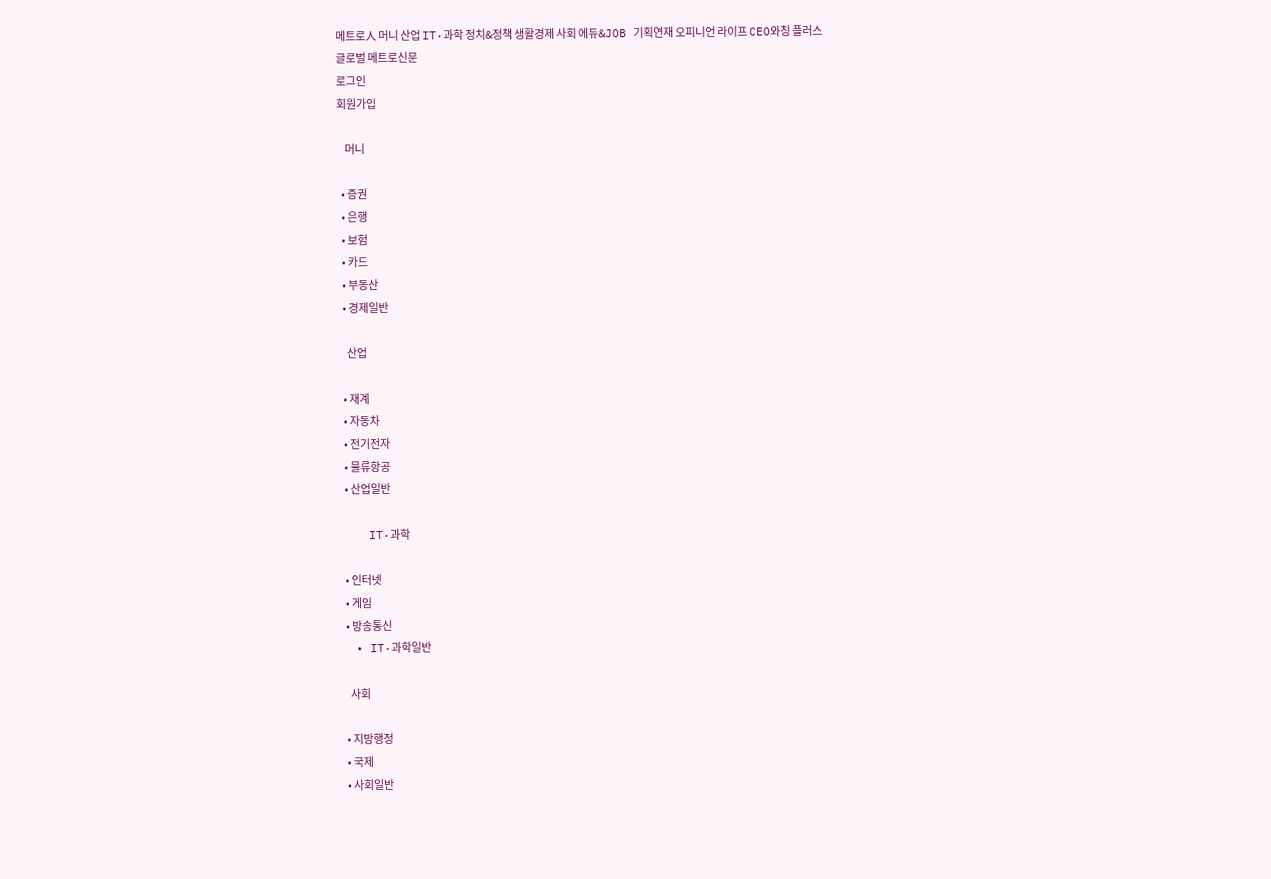메트로人 머니 산업 IT·과학 정치&정책 생활경제 사회 에듀&JOB 기획연재 오피니언 라이프 CEO와칭 플러스
글로벌 메트로신문
로그인
회원가입

    머니

  • 증권
  • 은행
  • 보험
  • 카드
  • 부동산
  • 경제일반

    산업

  • 재계
  • 자동차
  • 전기전자
  • 물류항공
  • 산업일반

    IT·과학

  • 인터넷
  • 게임
  • 방송통신
  • IT·과학일반

    사회

  • 지방행정
  • 국제
  • 사회일반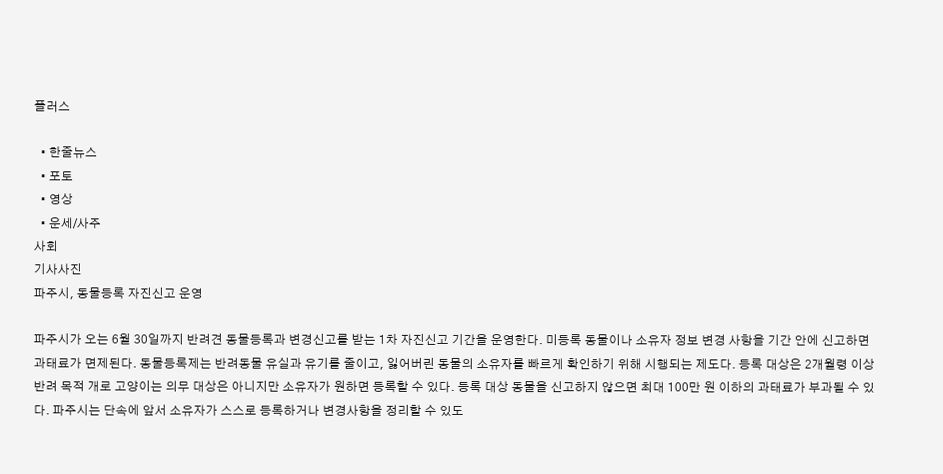플러스

  • 한줄뉴스
  • 포토
  • 영상
  • 운세/사주
사회
기사사진
파주시, 동물등록 자진신고 운영

파주시가 오는 6월 30일까지 반려견 동물등록과 변경신고를 받는 1차 자진신고 기간을 운영한다. 미등록 동물이나 소유자 정보 변경 사항을 기간 안에 신고하면 과태료가 면제된다. 동물등록제는 반려동물 유실과 유기를 줄이고, 잃어버린 동물의 소유자를 빠르게 확인하기 위해 시행되는 제도다. 등록 대상은 2개월령 이상 반려 목적 개로 고양이는 의무 대상은 아니지만 소유자가 원하면 등록할 수 있다. 등록 대상 동물을 신고하지 않으면 최대 100만 원 이하의 과태료가 부과될 수 있다. 파주시는 단속에 앞서 소유자가 스스로 등록하거나 변경사항을 정리할 수 있도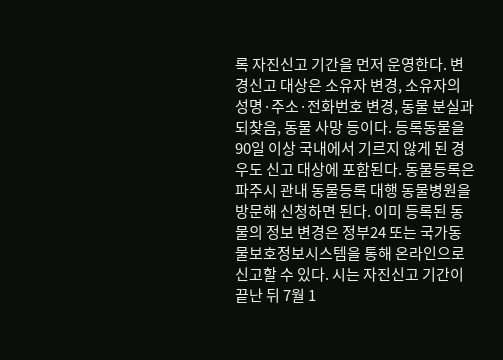록 자진신고 기간을 먼저 운영한다. 변경신고 대상은 소유자 변경, 소유자의 성명·주소·전화번호 변경, 동물 분실과 되찾음, 동물 사망 등이다. 등록동물을 90일 이상 국내에서 기르지 않게 된 경우도 신고 대상에 포함된다. 동물등록은 파주시 관내 동물등록 대행 동물병원을 방문해 신청하면 된다. 이미 등록된 동물의 정보 변경은 정부24 또는 국가동물보호정보시스템을 통해 온라인으로 신고할 수 있다. 시는 자진신고 기간이 끝난 뒤 7월 1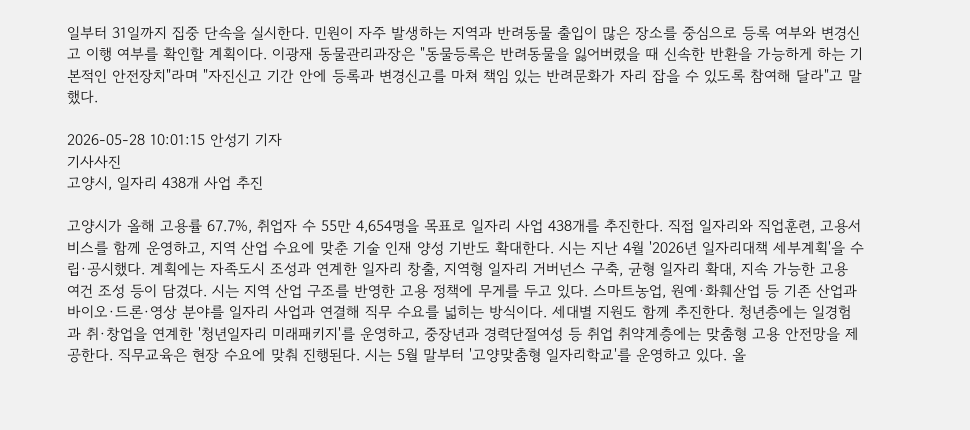일부터 31일까지 집중 단속을 실시한다. 민원이 자주 발생하는 지역과 반려동물 출입이 많은 장소를 중심으로 등록 여부와 변경신고 이행 여부를 확인할 계획이다. 이광재 동물관리과장은 "동물등록은 반려동물을 잃어버렸을 때 신속한 반환을 가능하게 하는 기본적인 안전장치"라며 "자진신고 기간 안에 등록과 변경신고를 마쳐 책임 있는 반려문화가 자리 잡을 수 있도록 참여해 달라"고 말했다.

2026-05-28 10:01:15 안성기 기자
기사사진
고양시, 일자리 438개 사업 추진

고양시가 올해 고용률 67.7%, 취업자 수 55만 4,654명을 목표로 일자리 사업 438개를 추진한다. 직접 일자리와 직업훈련, 고용서비스를 함께 운영하고, 지역 산업 수요에 맞춘 기술 인재 양성 기반도 확대한다. 시는 지난 4월 '2026년 일자리대책 세부계획'을 수립·공시했다. 계획에는 자족도시 조성과 연계한 일자리 창출, 지역형 일자리 거버넌스 구축, 균형 일자리 확대, 지속 가능한 고용 여건 조성 등이 담겼다. 시는 지역 산업 구조를 반영한 고용 정책에 무게를 두고 있다. 스마트농업, 원예·화훼산업 등 기존 산업과 바이오·드론·영상 분야를 일자리 사업과 연결해 직무 수요를 넓히는 방식이다. 세대별 지원도 함께 추진한다. 청년층에는 일경험과 취·창업을 연계한 '청년일자리 미래패키지'를 운영하고, 중장년과 경력단절여성 등 취업 취약계층에는 맞춤형 고용 안전망을 제공한다. 직무교육은 현장 수요에 맞춰 진행된다. 시는 5월 말부터 '고양맞춤형 일자리학교'를 운영하고 있다. 올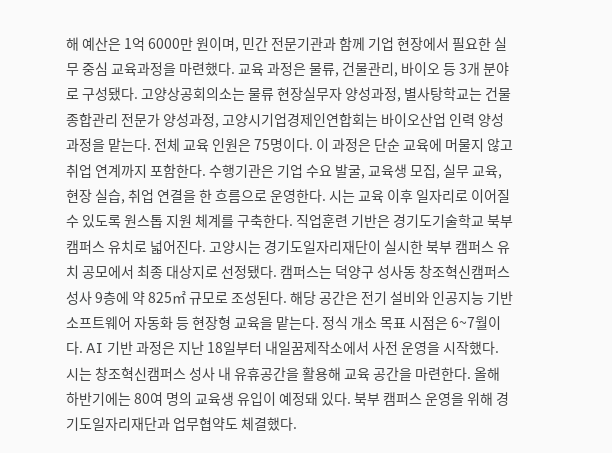해 예산은 1억 6000만 원이며, 민간 전문기관과 함께 기업 현장에서 필요한 실무 중심 교육과정을 마련했다. 교육 과정은 물류, 건물관리, 바이오 등 3개 분야로 구성됐다. 고양상공회의소는 물류 현장실무자 양성과정, 별사탕학교는 건물종합관리 전문가 양성과정, 고양시기업경제인연합회는 바이오산업 인력 양성과정을 맡는다. 전체 교육 인원은 75명이다. 이 과정은 단순 교육에 머물지 않고 취업 연계까지 포함한다. 수행기관은 기업 수요 발굴, 교육생 모집, 실무 교육, 현장 실습, 취업 연결을 한 흐름으로 운영한다. 시는 교육 이후 일자리로 이어질 수 있도록 원스톱 지원 체계를 구축한다. 직업훈련 기반은 경기도기술학교 북부 캠퍼스 유치로 넓어진다. 고양시는 경기도일자리재단이 실시한 북부 캠퍼스 유치 공모에서 최종 대상지로 선정됐다. 캠퍼스는 덕양구 성사동 창조혁신캠퍼스 성사 9층에 약 825㎡ 규모로 조성된다. 해당 공간은 전기 설비와 인공지능 기반 소프트웨어 자동화 등 현장형 교육을 맡는다. 정식 개소 목표 시점은 6~7월이다. AI 기반 과정은 지난 18일부터 내일꿈제작소에서 사전 운영을 시작했다. 시는 창조혁신캠퍼스 성사 내 유휴공간을 활용해 교육 공간을 마련한다. 올해 하반기에는 80여 명의 교육생 유입이 예정돼 있다. 북부 캠퍼스 운영을 위해 경기도일자리재단과 업무협약도 체결했다.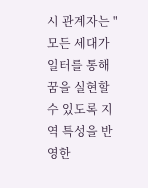시 관계자는 "모든 세대가 일터를 통해 꿈을 실현할 수 있도록 지역 특성을 반영한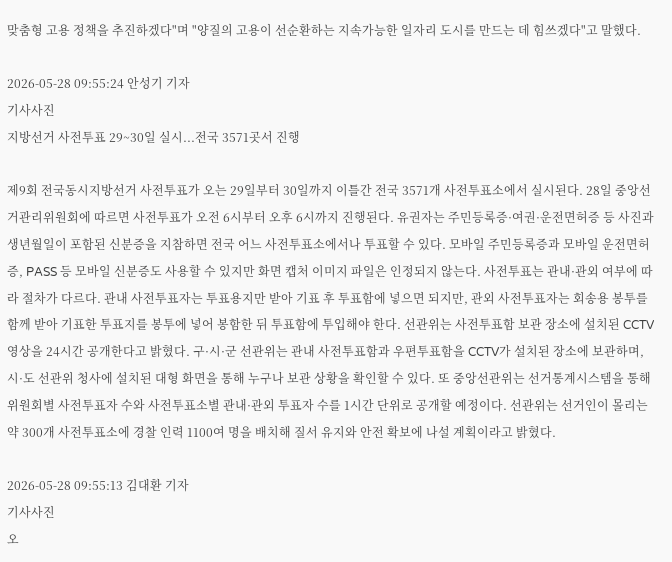맞춤형 고용 정책을 추진하겠다"며 "양질의 고용이 선순환하는 지속가능한 일자리 도시를 만드는 데 힘쓰겠다"고 말했다.

2026-05-28 09:55:24 안성기 기자
기사사진
지방선거 사전투표 29~30일 실시...전국 3571곳서 진행

제9회 전국동시지방선거 사전투표가 오는 29일부터 30일까지 이틀간 전국 3571개 사전투표소에서 실시된다. 28일 중앙선거관리위원회에 따르면 사전투표가 오전 6시부터 오후 6시까지 진행된다. 유권자는 주민등록증·여권·운전면허증 등 사진과 생년월일이 포함된 신분증을 지참하면 전국 어느 사전투표소에서나 투표할 수 있다. 모바일 주민등록증과 모바일 운전면허증, PASS 등 모바일 신분증도 사용할 수 있지만 화면 캡처 이미지 파일은 인정되지 않는다. 사전투표는 관내·관외 여부에 따라 절차가 다르다. 관내 사전투표자는 투표용지만 받아 기표 후 투표함에 넣으면 되지만, 관외 사전투표자는 회송용 봉투를 함께 받아 기표한 투표지를 봉투에 넣어 봉함한 뒤 투표함에 투입해야 한다. 선관위는 사전투표함 보관 장소에 설치된 CCTV 영상을 24시간 공개한다고 밝혔다. 구·시·군 선관위는 관내 사전투표함과 우편투표함을 CCTV가 설치된 장소에 보관하며, 시·도 선관위 청사에 설치된 대형 화면을 통해 누구나 보관 상황을 확인할 수 있다. 또 중앙선관위는 선거통계시스템을 통해 위원회별 사전투표자 수와 사전투표소별 관내·관외 투표자 수를 1시간 단위로 공개할 예정이다. 선관위는 선거인이 몰리는 약 300개 사전투표소에 경찰 인력 1100여 명을 배치해 질서 유지와 안전 확보에 나설 계획이라고 밝혔다.

2026-05-28 09:55:13 김대환 기자
기사사진
오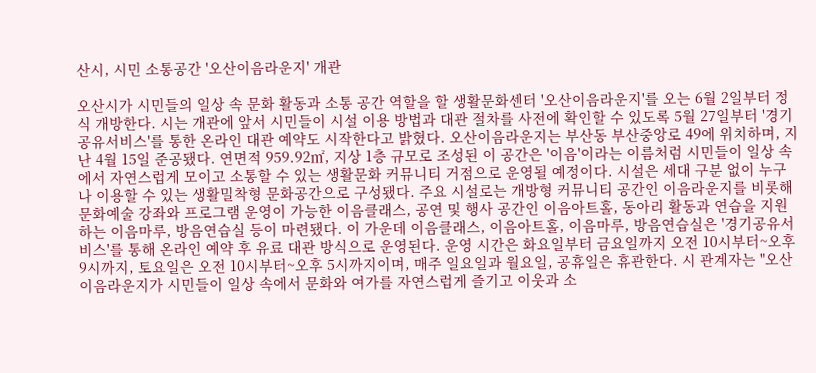산시, 시민 소통공간 '오산이음라운지' 개관

오산시가 시민들의 일상 속 문화 활동과 소통 공간 역할을 할 생활문화센터 '오산이음라운지'를 오는 6월 2일부터 정식 개방한다. 시는 개관에 앞서 시민들이 시설 이용 방법과 대관 절차를 사전에 확인할 수 있도록 5월 27일부터 '경기공유서비스'를 통한 온라인 대관 예약도 시작한다고 밝혔다. 오산이음라운지는 부산동 부산중앙로 49에 위치하며, 지난 4월 15일 준공됐다. 연면적 959.92㎡, 지상 1층 규모로 조성된 이 공간은 '이음'이라는 이름처럼 시민들이 일상 속에서 자연스럽게 모이고 소통할 수 있는 생활문화 커뮤니티 거점으로 운영될 예정이다. 시설은 세대 구분 없이 누구나 이용할 수 있는 생활밀착형 문화공간으로 구성됐다. 주요 시설로는 개방형 커뮤니티 공간인 이음라운지를 비롯해 문화예술 강좌와 프로그램 운영이 가능한 이음클래스, 공연 및 행사 공간인 이음아트홀, 동아리 활동과 연습을 지원하는 이음마루, 방음연습실 등이 마련됐다. 이 가운데 이음클래스, 이음아트홀, 이음마루, 방음연습실은 '경기공유서비스'를 통해 온라인 예약 후 유료 대관 방식으로 운영된다. 운영 시간은 화요일부터 금요일까지 오전 10시부터~오후 9시까지, 토요일은 오전 10시부터~오후 5시까지이며, 매주 일요일과 월요일, 공휴일은 휴관한다. 시 관계자는 "오산이음라운지가 시민들이 일상 속에서 문화와 여가를 자연스럽게 즐기고 이웃과 소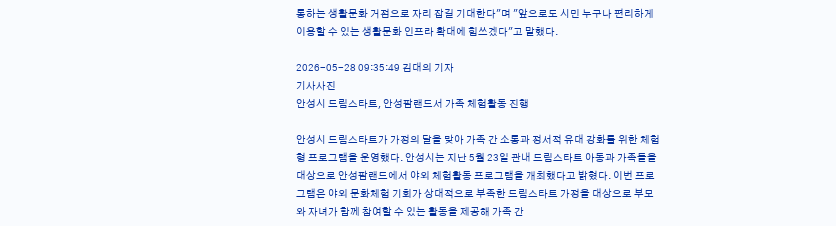통하는 생활문화 거점으로 자리 잡길 기대한다"며 "앞으로도 시민 누구나 편리하게 이용할 수 있는 생활문화 인프라 확대에 힘쓰겠다"고 말했다.

2026-05-28 09:35:49 김대의 기자
기사사진
안성시 드림스타트, 안성팜랜드서 가족 체험활동 진행

안성시 드림스타트가 가정의 달을 맞아 가족 간 소통과 정서적 유대 강화를 위한 체험형 프로그램을 운영했다. 안성시는 지난 5월 23일 관내 드림스타트 아동과 가족들을 대상으로 안성팜랜드에서 야외 체험활동 프로그램을 개최했다고 밝혔다. 이번 프로그램은 야외 문화체험 기회가 상대적으로 부족한 드림스타트 가정을 대상으로 부모와 자녀가 함께 참여할 수 있는 활동을 제공해 가족 간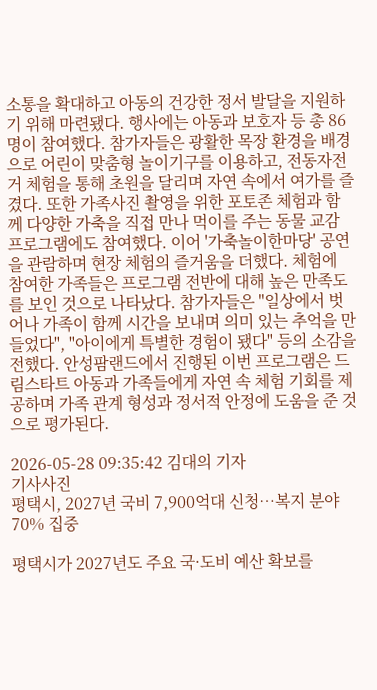소통을 확대하고 아동의 건강한 정서 발달을 지원하기 위해 마련됐다. 행사에는 아동과 보호자 등 총 86명이 참여했다. 참가자들은 광활한 목장 환경을 배경으로 어린이 맞춤형 놀이기구를 이용하고, 전동자전거 체험을 통해 초원을 달리며 자연 속에서 여가를 즐겼다. 또한 가족사진 촬영을 위한 포토존 체험과 함께 다양한 가축을 직접 만나 먹이를 주는 동물 교감 프로그램에도 참여했다. 이어 '가축놀이한마당' 공연을 관람하며 현장 체험의 즐거움을 더했다. 체험에 참여한 가족들은 프로그램 전반에 대해 높은 만족도를 보인 것으로 나타났다. 참가자들은 "일상에서 벗어나 가족이 함께 시간을 보내며 의미 있는 추억을 만들었다", "아이에게 특별한 경험이 됐다" 등의 소감을 전했다. 안성팜랜드에서 진행된 이번 프로그램은 드림스타트 아동과 가족들에게 자연 속 체험 기회를 제공하며 가족 관계 형성과 정서적 안정에 도움을 준 것으로 평가된다.

2026-05-28 09:35:42 김대의 기자
기사사진
평택시, 2027년 국비 7,900억대 신청…복지 분야 70% 집중

평택시가 2027년도 주요 국·도비 예산 확보를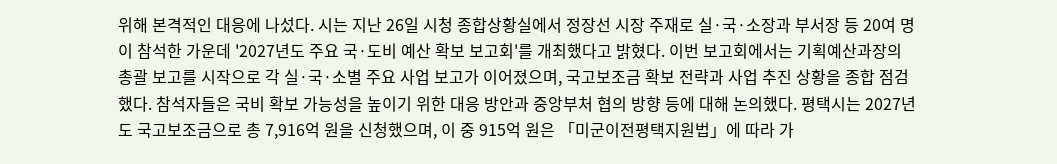위해 본격적인 대응에 나섰다. 시는 지난 26일 시청 종합상황실에서 정장선 시장 주재로 실·국·소장과 부서장 등 20여 명이 참석한 가운데 '2027년도 주요 국·도비 예산 확보 보고회'를 개최했다고 밝혔다. 이번 보고회에서는 기획예산과장의 총괄 보고를 시작으로 각 실·국·소별 주요 사업 보고가 이어졌으며, 국고보조금 확보 전략과 사업 추진 상황을 종합 점검했다. 참석자들은 국비 확보 가능성을 높이기 위한 대응 방안과 중앙부처 협의 방향 등에 대해 논의했다. 평택시는 2027년도 국고보조금으로 총 7,916억 원을 신청했으며, 이 중 915억 원은 「미군이전평택지원법」에 따라 가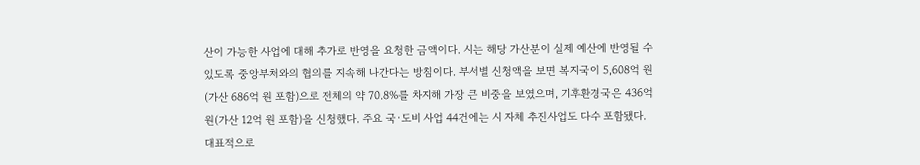산이 가능한 사업에 대해 추가로 반영을 요청한 금액이다. 시는 해당 가산분이 실제 예산에 반영될 수 있도록 중앙부처와의 협의를 지속해 나간다는 방침이다. 부서별 신청액을 보면 복지국이 5,608억 원(가산 686억 원 포함)으로 전체의 약 70.8%를 차지해 가장 큰 비중을 보였으며, 기후환경국은 436억 원(가산 12억 원 포함)을 신청했다. 주요 국·도비 사업 44건에는 시 자체 추진사업도 다수 포함됐다. 대표적으로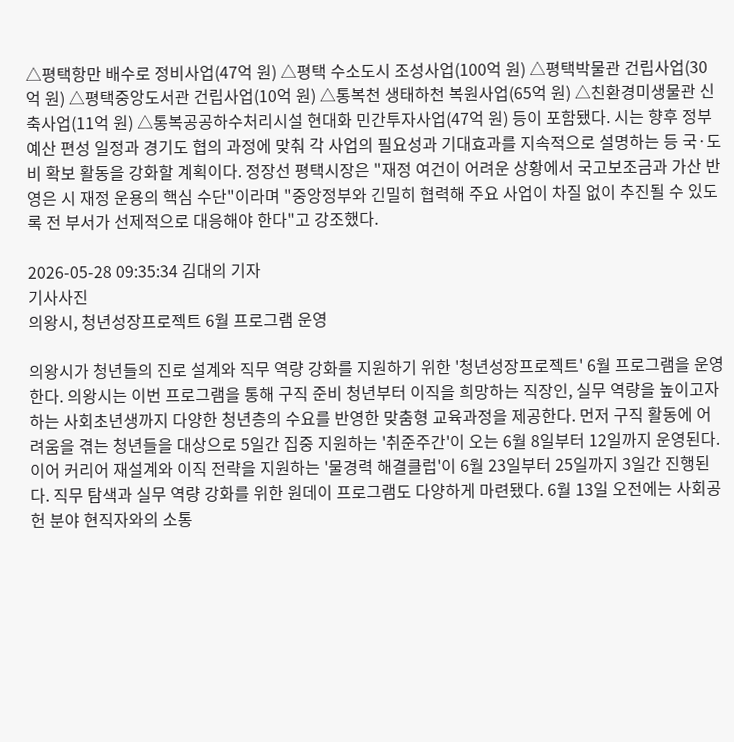△평택항만 배수로 정비사업(47억 원) △평택 수소도시 조성사업(100억 원) △평택박물관 건립사업(30억 원) △평택중앙도서관 건립사업(10억 원) △통복천 생태하천 복원사업(65억 원) △친환경미생물관 신축사업(11억 원) △통복공공하수처리시설 현대화 민간투자사업(47억 원) 등이 포함됐다. 시는 향후 정부 예산 편성 일정과 경기도 협의 과정에 맞춰 각 사업의 필요성과 기대효과를 지속적으로 설명하는 등 국·도비 확보 활동을 강화할 계획이다. 정장선 평택시장은 "재정 여건이 어려운 상황에서 국고보조금과 가산 반영은 시 재정 운용의 핵심 수단"이라며 "중앙정부와 긴밀히 협력해 주요 사업이 차질 없이 추진될 수 있도록 전 부서가 선제적으로 대응해야 한다"고 강조했다.

2026-05-28 09:35:34 김대의 기자
기사사진
의왕시, 청년성장프로젝트 6월 프로그램 운영

의왕시가 청년들의 진로 설계와 직무 역량 강화를 지원하기 위한 '청년성장프로젝트' 6월 프로그램을 운영한다. 의왕시는 이번 프로그램을 통해 구직 준비 청년부터 이직을 희망하는 직장인, 실무 역량을 높이고자 하는 사회초년생까지 다양한 청년층의 수요를 반영한 맞춤형 교육과정을 제공한다. 먼저 구직 활동에 어려움을 겪는 청년들을 대상으로 5일간 집중 지원하는 '취준주간'이 오는 6월 8일부터 12일까지 운영된다. 이어 커리어 재설계와 이직 전략을 지원하는 '물경력 해결클럽'이 6월 23일부터 25일까지 3일간 진행된다. 직무 탐색과 실무 역량 강화를 위한 원데이 프로그램도 다양하게 마련됐다. 6월 13일 오전에는 사회공헌 분야 현직자와의 소통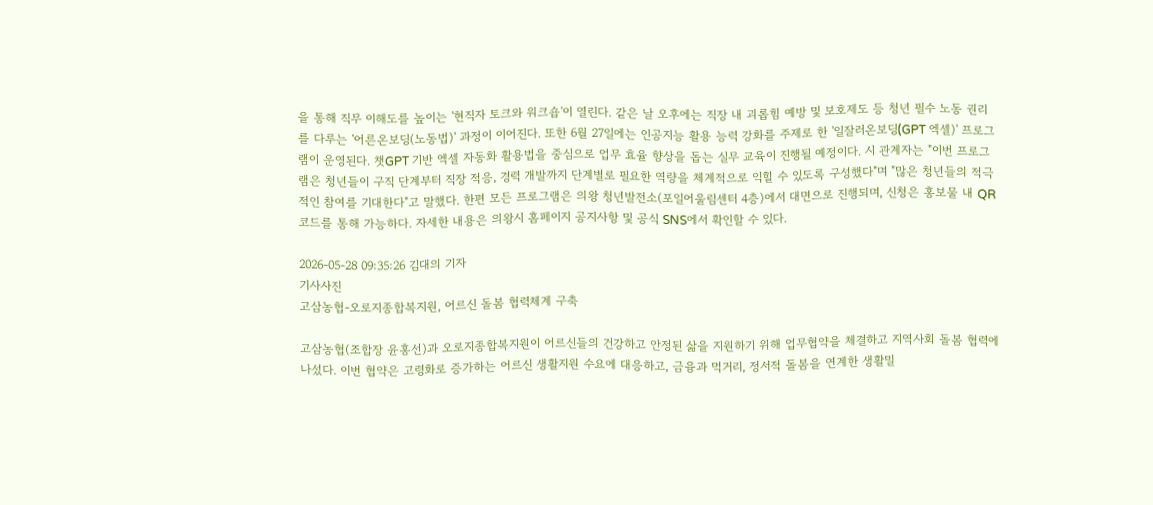을 통해 직무 이해도를 높이는 '현직자 토크와 워크숍'이 열린다. 같은 날 오후에는 직장 내 괴롭힘 예방 및 보호제도 등 청년 필수 노동 권리를 다루는 '어른온보딩(노동법)' 과정이 이어진다. 또한 6월 27일에는 인공지능 활용 능력 강화를 주제로 한 '일잘러온보딩(GPT 엑셀)' 프로그램이 운영된다. 챗GPT 기반 엑셀 자동화 활용법을 중심으로 업무 효율 향상을 돕는 실무 교육이 진행될 예정이다. 시 관계자는 "이번 프로그램은 청년들이 구직 단계부터 직장 적응, 경력 개발까지 단계별로 필요한 역량을 체계적으로 익힐 수 있도록 구성했다"며 "많은 청년들의 적극적인 참여를 기대한다"고 말했다. 한편 모든 프로그램은 의왕 청년발전소(포일어울림센터 4층)에서 대면으로 진행되며, 신청은 홍보물 내 QR코드를 통해 가능하다. 자세한 내용은 의왕시 홈페이지 공지사항 및 공식 SNS에서 확인할 수 있다.

2026-05-28 09:35:26 김대의 기자
기사사진
고삼농협-오로지종합복지원, 어르신 돌봄 협력체계 구축

고삼농협(조합장 윤홍선)과 오로지종합복지원이 어르신들의 건강하고 안정된 삶을 지원하기 위해 업무협약을 체결하고 지역사회 돌봄 협력에 나섰다. 이번 협약은 고령화로 증가하는 어르신 생활지원 수요에 대응하고, 금융과 먹거리, 정서적 돌봄을 연계한 생활밀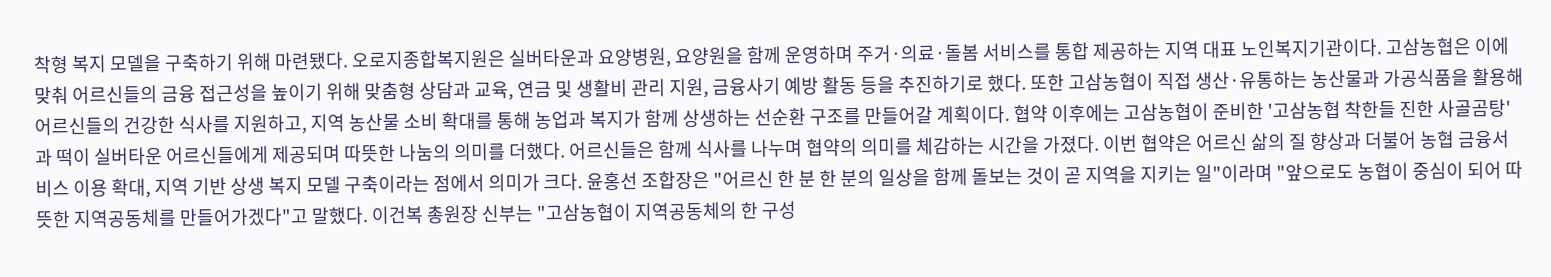착형 복지 모델을 구축하기 위해 마련됐다. 오로지종합복지원은 실버타운과 요양병원, 요양원을 함께 운영하며 주거·의료·돌봄 서비스를 통합 제공하는 지역 대표 노인복지기관이다. 고삼농협은 이에 맞춰 어르신들의 금융 접근성을 높이기 위해 맞춤형 상담과 교육, 연금 및 생활비 관리 지원, 금융사기 예방 활동 등을 추진하기로 했다. 또한 고삼농협이 직접 생산·유통하는 농산물과 가공식품을 활용해 어르신들의 건강한 식사를 지원하고, 지역 농산물 소비 확대를 통해 농업과 복지가 함께 상생하는 선순환 구조를 만들어갈 계획이다. 협약 이후에는 고삼농협이 준비한 '고삼농협 착한들 진한 사골곰탕'과 떡이 실버타운 어르신들에게 제공되며 따뜻한 나눔의 의미를 더했다. 어르신들은 함께 식사를 나누며 협약의 의미를 체감하는 시간을 가졌다. 이번 협약은 어르신 삶의 질 향상과 더불어 농협 금융서비스 이용 확대, 지역 기반 상생 복지 모델 구축이라는 점에서 의미가 크다. 윤홍선 조합장은 "어르신 한 분 한 분의 일상을 함께 돌보는 것이 곧 지역을 지키는 일"이라며 "앞으로도 농협이 중심이 되어 따뜻한 지역공동체를 만들어가겠다"고 말했다. 이건복 총원장 신부는 "고삼농협이 지역공동체의 한 구성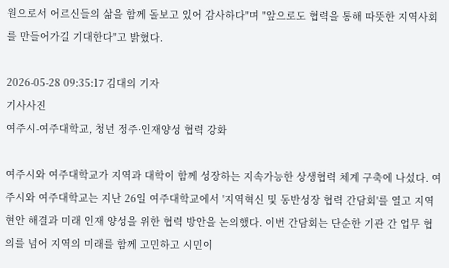원으로서 어르신들의 삶을 함께 돌보고 있어 감사하다"며 "앞으로도 협력을 통해 따뜻한 지역사회를 만들어가길 기대한다"고 밝혔다.

2026-05-28 09:35:17 김대의 기자
기사사진
여주시-여주대학교, 청년 정주·인재양성 협력 강화

여주시와 여주대학교가 지역과 대학이 함께 성장하는 지속가능한 상생협력 체계 구축에 나섰다. 여주시와 여주대학교는 지난 26일 여주대학교에서 '지역혁신 및 동반성장 협력 간담회'를 열고 지역 현안 해결과 미래 인재 양성을 위한 협력 방안을 논의했다. 이번 간담회는 단순한 기관 간 업무 협의를 넘어 지역의 미래를 함께 고민하고 시민이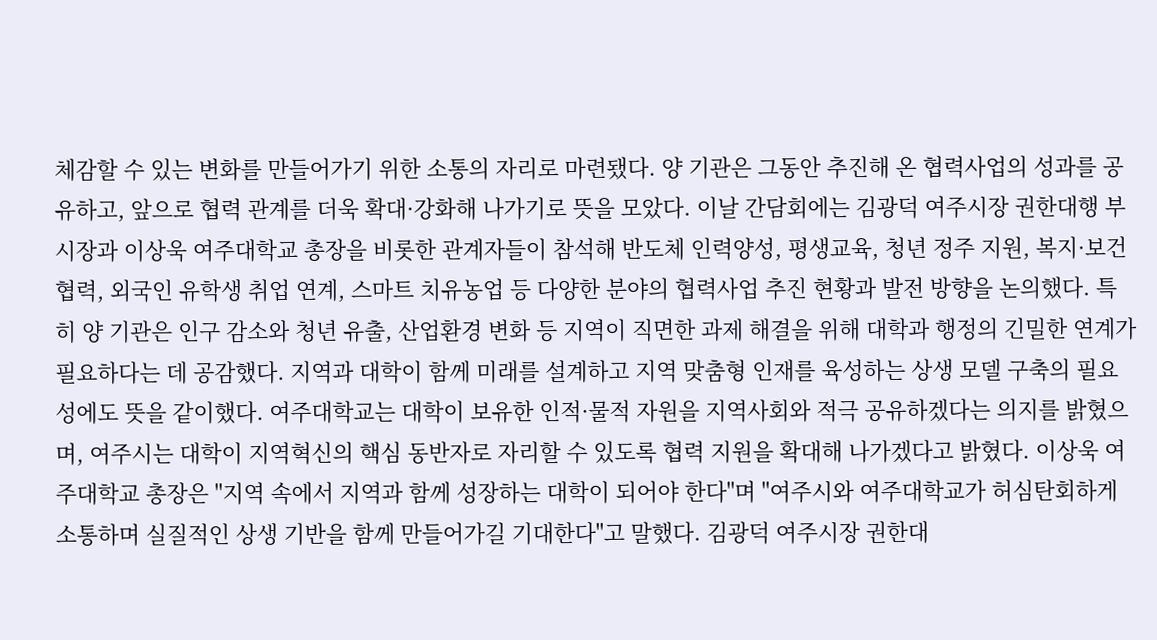체감할 수 있는 변화를 만들어가기 위한 소통의 자리로 마련됐다. 양 기관은 그동안 추진해 온 협력사업의 성과를 공유하고, 앞으로 협력 관계를 더욱 확대·강화해 나가기로 뜻을 모았다. 이날 간담회에는 김광덕 여주시장 권한대행 부시장과 이상욱 여주대학교 총장을 비롯한 관계자들이 참석해 반도체 인력양성, 평생교육, 청년 정주 지원, 복지·보건 협력, 외국인 유학생 취업 연계, 스마트 치유농업 등 다양한 분야의 협력사업 추진 현황과 발전 방향을 논의했다. 특히 양 기관은 인구 감소와 청년 유출, 산업환경 변화 등 지역이 직면한 과제 해결을 위해 대학과 행정의 긴밀한 연계가 필요하다는 데 공감했다. 지역과 대학이 함께 미래를 설계하고 지역 맞춤형 인재를 육성하는 상생 모델 구축의 필요성에도 뜻을 같이했다. 여주대학교는 대학이 보유한 인적·물적 자원을 지역사회와 적극 공유하겠다는 의지를 밝혔으며, 여주시는 대학이 지역혁신의 핵심 동반자로 자리할 수 있도록 협력 지원을 확대해 나가겠다고 밝혔다. 이상욱 여주대학교 총장은 "지역 속에서 지역과 함께 성장하는 대학이 되어야 한다"며 "여주시와 여주대학교가 허심탄회하게 소통하며 실질적인 상생 기반을 함께 만들어가길 기대한다"고 말했다. 김광덕 여주시장 권한대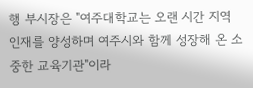행 부시장은 "여주대학교는 오랜 시간 지역 인재를 양성하며 여주시와 함께 성장해 온 소중한 교육기관"이라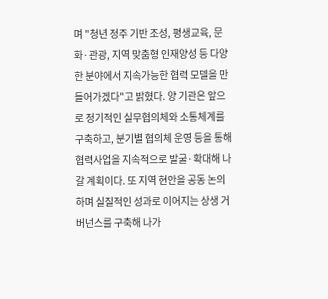며 "청년 정주 기반 조성, 평생교육, 문화·관광, 지역 맞춤형 인재양성 등 다양한 분야에서 지속가능한 협력 모델을 만들어가겠다"고 밝혔다. 양 기관은 앞으로 정기적인 실무협의체와 소통체계를 구축하고, 분기별 협의체 운영 등을 통해 협력사업을 지속적으로 발굴·확대해 나갈 계획이다. 또 지역 현안을 공동 논의하며 실질적인 성과로 이어지는 상생 거버넌스를 구축해 나가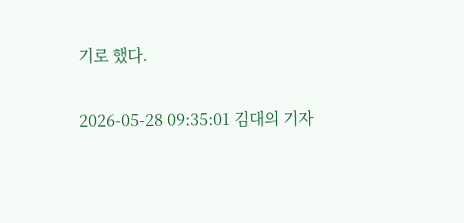기로 했다.

2026-05-28 09:35:01 김대의 기자